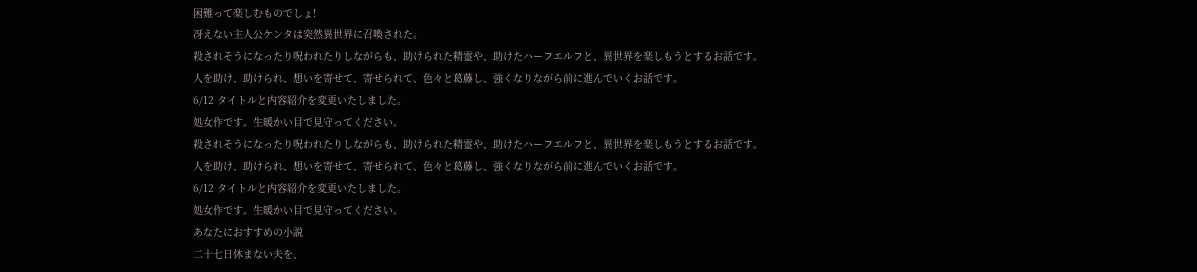困難って楽しむものでしょ!
冴えない主人公ケンタは突然異世界に召喚された。
殺されそうになったり呪われたりしながらも、助けられた精霊や、助けたハーフエルフと、異世界を楽しもうとするお話です。
人を助け、助けられ、想いを寄せて、寄せられて、色々と葛藤し、強くなりながら前に進んでいくお話です。
6/12 タイトルと内容紹介を変更いたしました。
処女作です。生暖かい目で見守ってください。
殺されそうになったり呪われたりしながらも、助けられた精霊や、助けたハーフエルフと、異世界を楽しもうとするお話です。
人を助け、助けられ、想いを寄せて、寄せられて、色々と葛藤し、強くなりながら前に進んでいくお話です。
6/12 タイトルと内容紹介を変更いたしました。
処女作です。生暖かい目で見守ってください。
あなたにおすすめの小説
二十七日休まない夫を、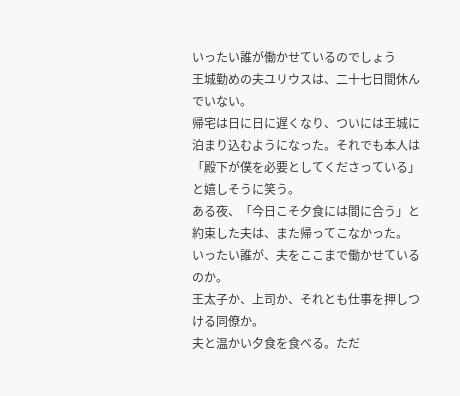いったい誰が働かせているのでしょう
王城勤めの夫ユリウスは、二十七日間休んでいない。
帰宅は日に日に遅くなり、ついには王城に泊まり込むようになった。それでも本人は「殿下が僕を必要としてくださっている」と嬉しそうに笑う。
ある夜、「今日こそ夕食には間に合う」と約束した夫は、また帰ってこなかった。
いったい誰が、夫をここまで働かせているのか。
王太子か、上司か、それとも仕事を押しつける同僚か。
夫と温かい夕食を食べる。ただ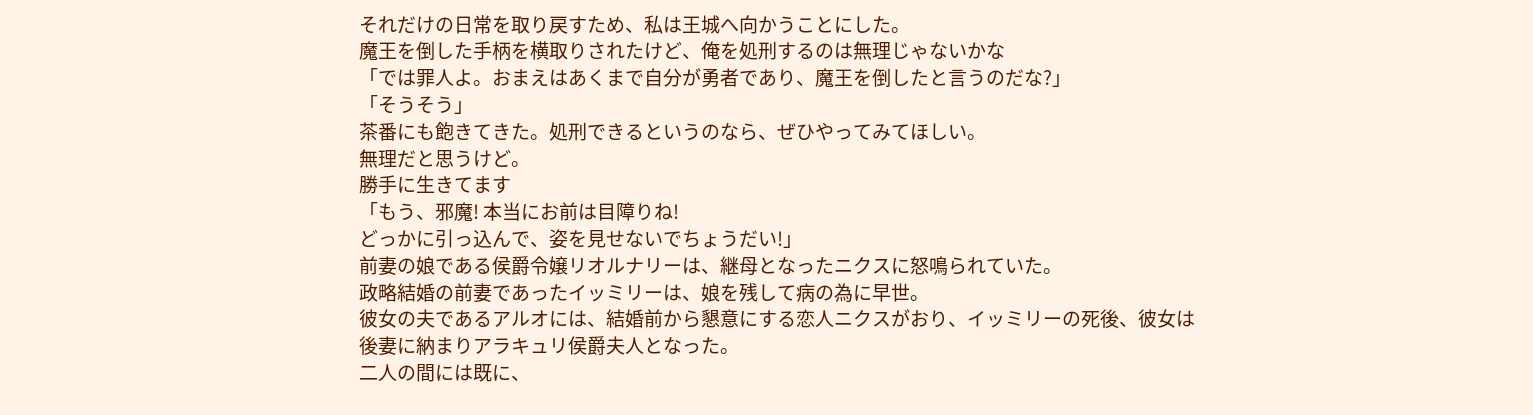それだけの日常を取り戻すため、私は王城へ向かうことにした。
魔王を倒した手柄を横取りされたけど、俺を処刑するのは無理じゃないかな
「では罪人よ。おまえはあくまで自分が勇者であり、魔王を倒したと言うのだな?」
「そうそう」
茶番にも飽きてきた。処刑できるというのなら、ぜひやってみてほしい。
無理だと思うけど。
勝手に生きてます
「もう、邪魔! 本当にお前は目障りね!
どっかに引っ込んで、姿を見せないでちょうだい!」
前妻の娘である侯爵令嬢リオルナリーは、継母となったニクスに怒鳴られていた。
政略結婚の前妻であったイッミリーは、娘を残して病の為に早世。
彼女の夫であるアルオには、結婚前から懇意にする恋人ニクスがおり、イッミリーの死後、彼女は後妻に納まりアラキュリ侯爵夫人となった。
二人の間には既に、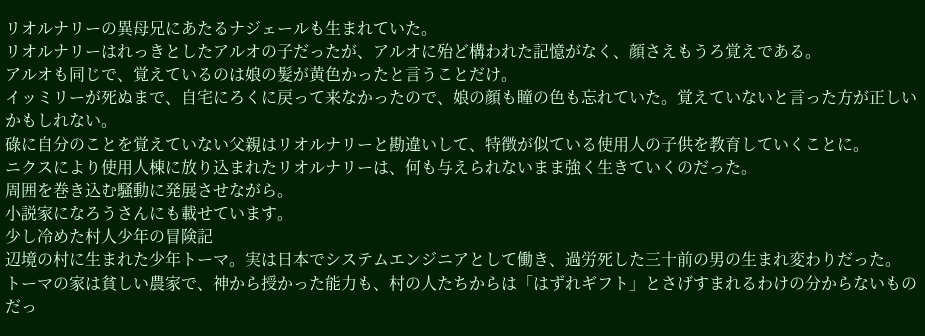リオルナリーの異母兄にあたるナジェールも生まれていた。
リオルナリーはれっきとしたアルオの子だったが、アルオに殆ど構われた記憶がなく、顔さえもうろ覚えである。
アルオも同じで、覚えているのは娘の髪が黄色かったと言うことだけ。
イッミリーが死ぬまで、自宅にろくに戻って来なかったので、娘の顔も瞳の色も忘れていた。覚えていないと言った方が正しいかもしれない。
碌に自分のことを覚えていない父親はリオルナリーと勘違いして、特徴が似ている使用人の子供を教育していくことに。
ニクスにより使用人棟に放り込まれたリオルナリーは、何も与えられないまま強く生きていくのだった。
周囲を巻き込む騒動に発展させながら。
小説家になろうさんにも載せています。
少し冷めた村人少年の冒険記
辺境の村に生まれた少年トーマ。実は日本でシステムエンジニアとして働き、過労死した三十前の男の生まれ変わりだった。
トーマの家は貧しい農家で、神から授かった能力も、村の人たちからは「はずれギフト」とさげすまれるわけの分からないものだっ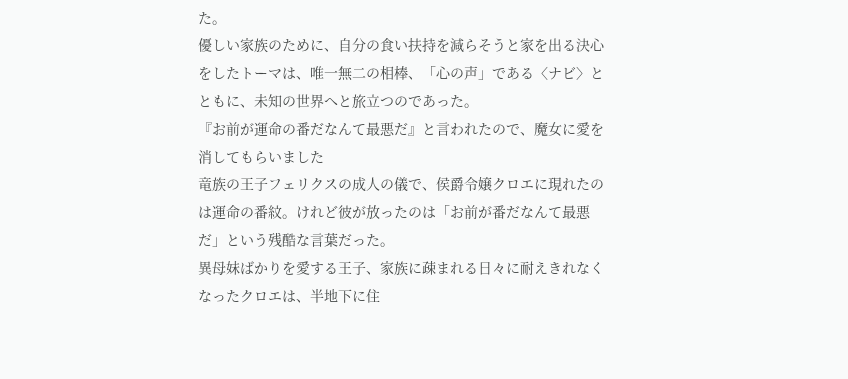た。
優しい家族のために、自分の食い扶持を減らそうと家を出る決心をしたトーマは、唯一無二の相棒、「心の声」である〈ナビ〉とともに、未知の世界へと旅立つのであった。
『お前が運命の番だなんて最悪だ』と言われたので、魔女に愛を消してもらいました
竜族の王子フェリクスの成人の儀で、侯爵令嬢クロエに現れたのは運命の番紋。けれど彼が放ったのは「お前が番だなんて最悪だ」という残酷な言葉だった。
異母妹ばかりを愛する王子、家族に疎まれる日々に耐えきれなくなったクロエは、半地下に住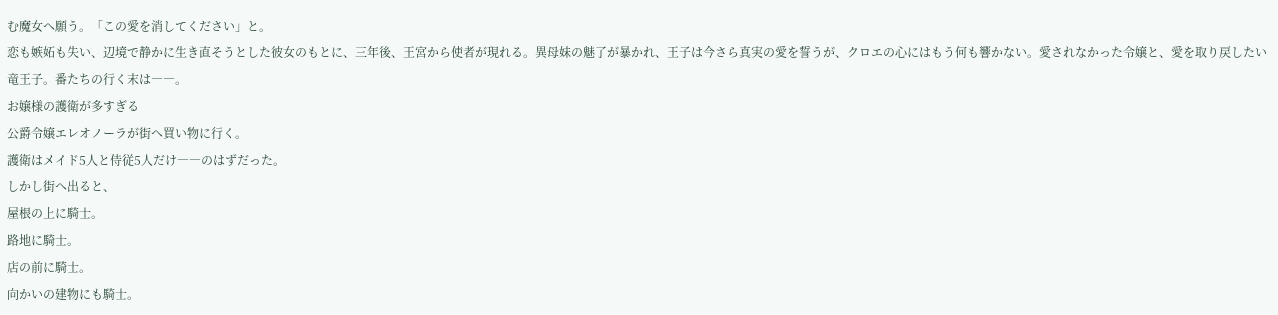む魔女へ願う。「この愛を消してください」と。
恋も嫉妬も失い、辺境で静かに生き直そうとした彼女のもとに、三年後、王宮から使者が現れる。異母妹の魅了が暴かれ、王子は今さら真実の愛を誓うが、クロエの心にはもう何も響かない。愛されなかった令嬢と、愛を取り戻したい竜王子。番たちの行く末は――。
お嬢様の護衛が多すぎる
公爵令嬢エレオノーラが街へ買い物に行く。
護衛はメイド5人と侍従5人だけ――のはずだった。
しかし街へ出ると、
屋根の上に騎士。
路地に騎士。
店の前に騎士。
向かいの建物にも騎士。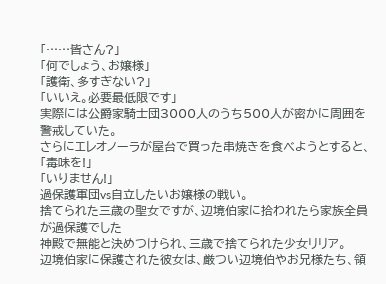「……皆さん?」
「何でしょう、お嬢様」
「護衛、多すぎない?」
「いいえ。必要最低限です」
実際には公爵家騎士団3000人のうち500人が密かに周囲を警戒していた。
さらにエレオノーラが屋台で買った串焼きを食べようとすると、
「毒味を!」
「いりません!」
過保護軍団vs自立したいお嬢様の戦い。
捨てられた三歳の聖女ですが、辺境伯家に拾われたら家族全員が過保護でした
神殿で無能と決めつけられ、三歳で捨てられた少女リリア。
辺境伯家に保護された彼女は、厳つい辺境伯やお兄様たち、領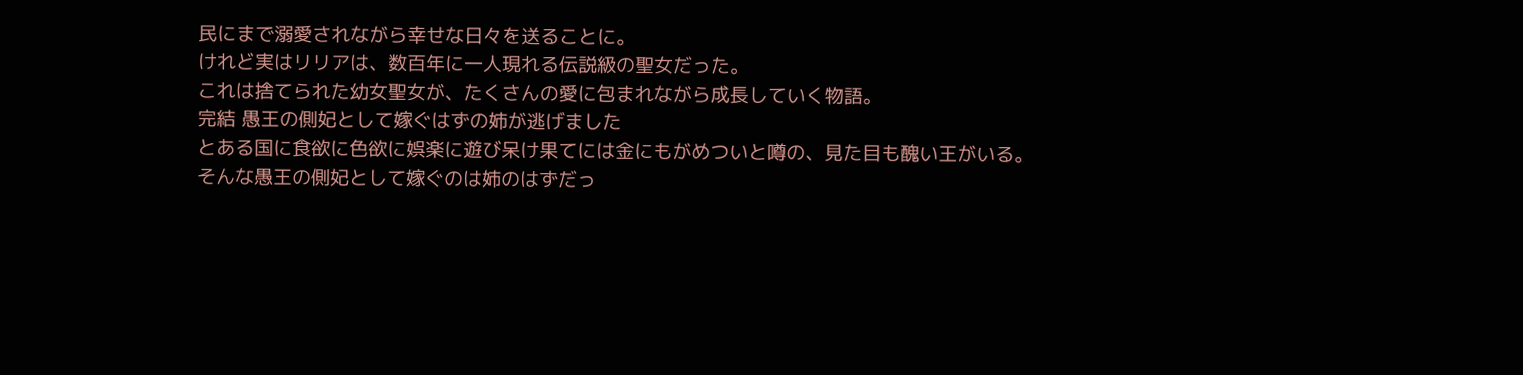民にまで溺愛されながら幸せな日々を送ることに。
けれど実はリリアは、数百年に一人現れる伝説級の聖女だった。
これは捨てられた幼女聖女が、たくさんの愛に包まれながら成長していく物語。
完結 愚王の側妃として嫁ぐはずの姉が逃げました
とある国に食欲に色欲に娯楽に遊び呆け果てには金にもがめついと噂の、見た目も醜い王がいる。
そんな愚王の側妃として嫁ぐのは姉のはずだっ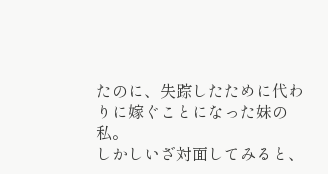たのに、失踪したために代わりに嫁ぐことになった妹の私。
しかしいざ対面してみると、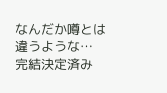なんだか噂とは違うような…
完結決定済み